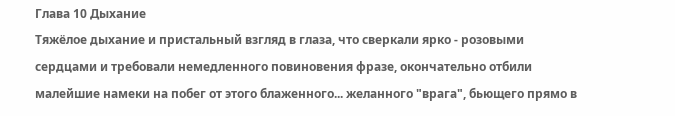Глава 10 Дыхание
Тяжёлое дыхание и пристальный взгляд в глаза, что сверкали ярко - розовыми сердцами и требовали немедленного повиновения фразе, окончательно отбили малейшие намеки на побег от этого блаженного... желанного "врага", бьющего прямо в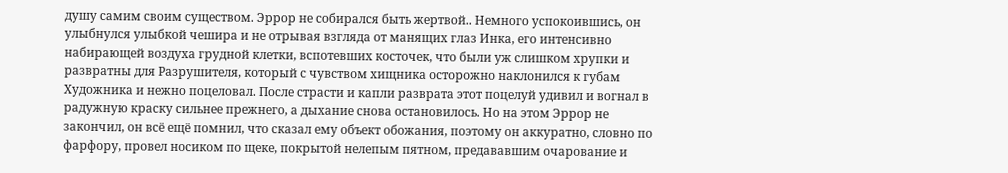душу самим своим существом. Эррор не собирался быть жертвой.. Немного успокоившись, он улыбнулся улыбкой чешира и не отрывая взгляда от манящих глаз Инка, его интенсивно набирающей воздуха грудной клетки, вспотевших косточек, что были уж слишком хрупки и развратны для Разрушителя, который с чувством хищника осторожно наклонился к губам Художника и нежно поцеловал. После страсти и капли разврата этот поцелуй удивил и вогнал в радужную краску сильнее прежнего, а дыхание снова остановилось. Но на этом Эррор не закончил, он всё ещё помнил, что сказал ему объект обожания, поэтому он аккуратно, словно по фарфору, провел носиком по щеке, покрытой нелепым пятном, предававшим очарование и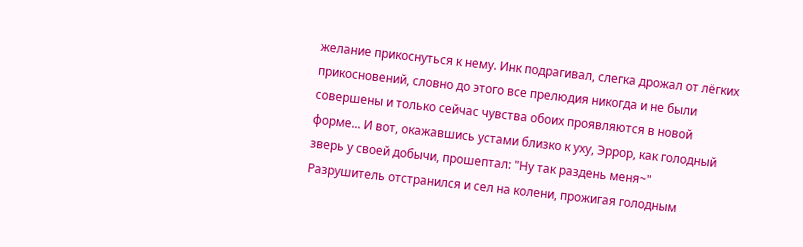желание прикоснуться к нему. Инк подрагивал, слегка дрожал от лёгких прикосновений, словно до этого все прелюдия никогда и не были совершены и только сейчас чувства обоих проявляются в новой форме... И вот, окажавшись устами близко к уху, Эррор, как голодный зверь у своей добычи, прошептал: "Ну так раздень меня~" Разрушитель отстранился и сел на колени, прожигая голодным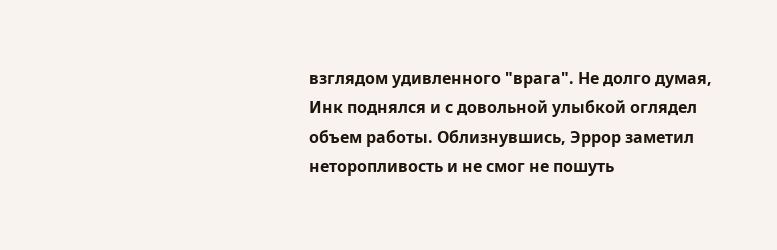взглядом удивленного "врага". Не долго думая, Инк поднялся и с довольной улыбкой оглядел объем работы. Облизнувшись, Эррор заметил неторопливость и не смог не пошуть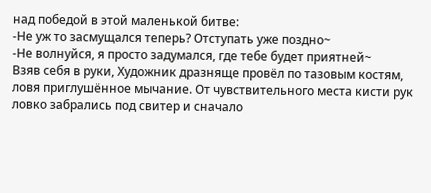над победой в этой маленькой битве:
-Не уж то засмущался теперь? Отступать уже поздно~
-Не волнуйся, я просто задумался, где тебе будет приятней~
Взяв себя в руки, Художник дразняще провёл по тазовым костям, ловя приглушённое мычание. От чувствительного места кисти рук ловко забрались под свитер и сначало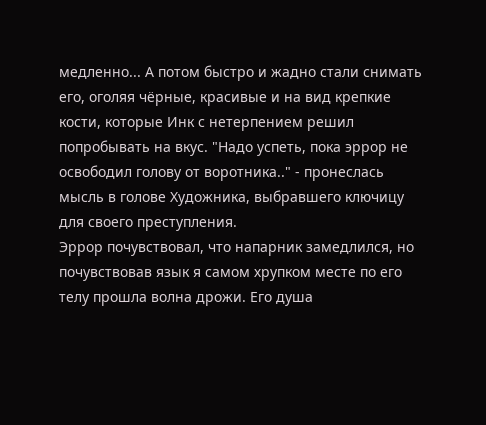медленно... А потом быстро и жадно стали снимать его, оголяя чёрные, красивые и на вид крепкие кости, которые Инк с нетерпением решил попробывать на вкус. "Надо успеть, пока эррор не освободил голову от воротника.." - пронеслась мысль в голове Художника, выбравшего ключицу для своего преступления.
Эррор почувствовал, что напарник замедлился, но почувствовав язык я самом хрупком месте по его телу прошла волна дрожи. Его душа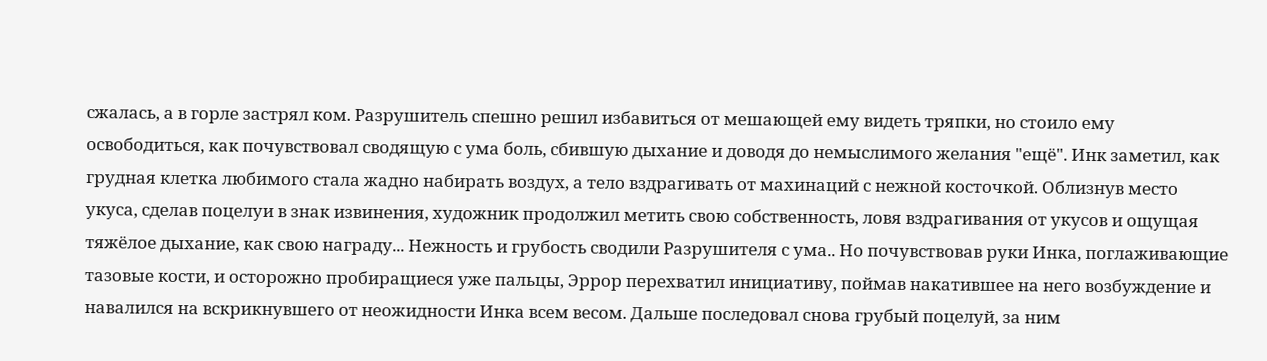сжалась, а в горле застрял ком. Разрушитель спешно решил избавиться от мешающей ему видеть тряпки, но стоило ему освободиться, как почувствовал сводящую с ума боль, сбившую дыхание и доводя до немыслимого желания "ещё". Инк заметил, как грудная клетка любимого стала жадно набирать воздух, а тело вздрагивать от махинаций с нежной косточкой. Облизнув место укуса, сделав поцелуи в знак извинения, художник продолжил метить свою собственность, ловя вздрагивания от укусов и ощущая тяжёлое дыхание, как свою награду... Нежность и грубость сводили Разрушителя с ума.. Но почувствовав руки Инка, поглаживающие тазовые кости, и осторожно пробиращиеся уже пальцы, Эррор перехватил инициативу, поймав накатившее на него возбуждение и навалился на вскрикнувшего от неожидности Инка всем весом. Дальше последовал снова грубый поцелуй, за ним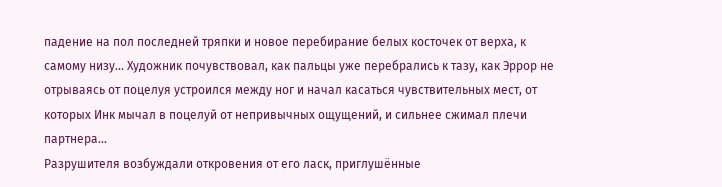падение на пол последней тряпки и новое перебирание белых косточек от верха, к самому низу... Художник почувствовал, как пальцы уже перебрались к тазу, как Эррор не отрываясь от поцелуя устроился между ног и начал касаться чувствительных мест, от которых Инк мычал в поцелуй от непривычных ощущений, и сильнее сжимал плечи партнера...
Разрушителя возбуждали откровения от его ласк, приглушённые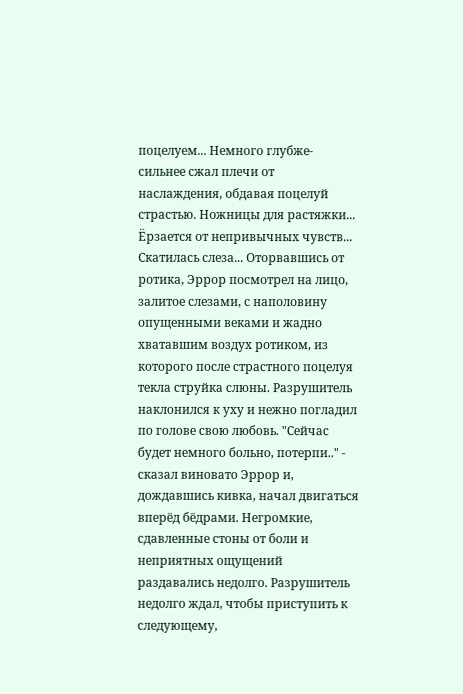поцелуем... Немного глубже-сильнее сжал плечи от наслаждения, обдавая поцелуй страстью. Ножницы для растяжки... Ёрзается от непривычных чувств... Скатилась слеза... Оторвавшись от ротика, Эррор посмотрел на лицо, залитое слезами, с наполовину опущенными веками и жадно хватавшим воздух ротиком, из которого после страстного поцелуя текла струйка слюны. Разрушитель наклонился к уху и нежно погладил по голове свою любовь. "Сейчас будет немного больно, потерпи.." - сказал виновато Эррор и, дождавшись кивка, начал двигаться вперёд бёдрами. Негромкие, сдавленные стоны от боли и неприятных ощущений раздавались недолго. Разрушитель недолго ждал, чтобы приступить к следующему,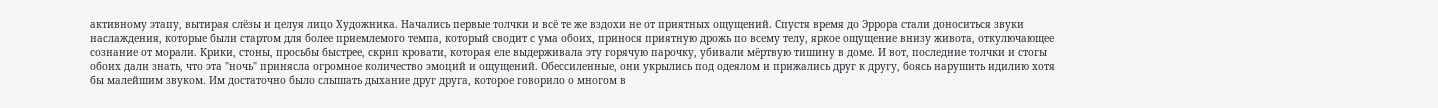активному этапу, вытирая слёзы и целуя лицо Художника. Начались первые толчки и всё те же вздохи не от приятных ощущений. Спустя время до Эррора стали доноситься звуки наслаждения, которые были стартом для более приемлемого темпа, который сводит с ума обоих, принося приятную дрожь по всему телу, яркое ощущение внизу живота, откулючающее сознание от морали. Крики, стоны, просьбы быстрее, скрип кровати, которая еле выдерживала эту горячую парочку, убивали мёртвую тишину в доме. И вот, последние толчки и стогы обоих дали знать, что эта "ночь" принясла огромное количество эмоций и ощущений. Обессиленные, они укрылись под одеялом и прижались друг к другу, боясь нарушить идилию хотя бы малейшим звуком. Им достаточно было слышать дыхание друг друга, которое говорило о многом в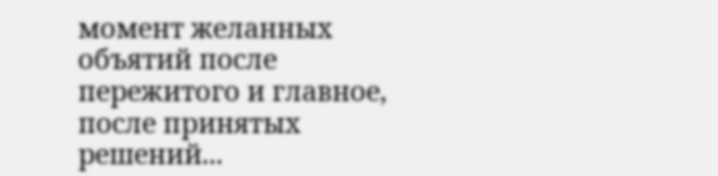момент желанных объятий после пережитого и главное, после принятых решений...